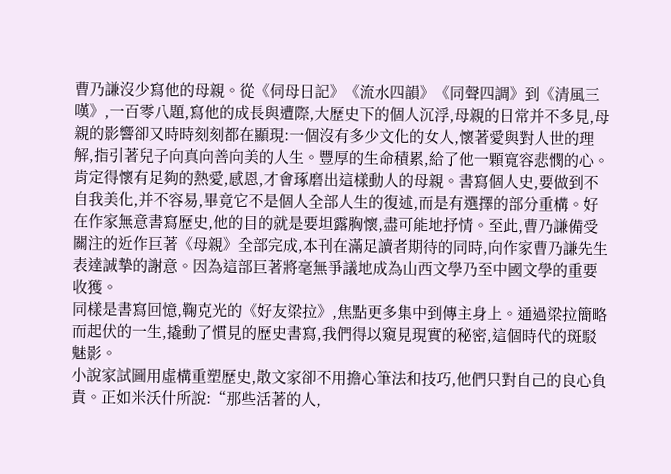曹乃謙沒少寫他的母親。從《伺母日記》《流水四韻》《同聲四調》到《清風三嘆》,一百零八題,寫他的成長與遭際,大歷史下的個人沉浮,母親的日常并不多見,母親的影響卻又時時刻刻都在顯現:一個沒有多少文化的女人,懷著愛與對人世的理解,指引著兒子向真向善向美的人生。豐厚的生命積累,給了他一顆寬容悲憫的心。肯定得懷有足夠的熱愛,感恩,才會琢磨出這樣動人的母親。書寫個人史,要做到不自我美化,并不容易,畢竟它不是個人全部人生的復述,而是有選擇的部分重構。好在作家無意書寫歷史,他的目的就是要坦露胸懷,盡可能地抒情。至此,曹乃謙備受關注的近作巨著《母親》全部完成,本刊在滿足讀者期待的同時,向作家曹乃謙先生表達誠摯的謝意。因為這部巨著將毫無爭議地成為山西文學乃至中國文學的重要收獲。
同樣是書寫回憶,鞠克光的《好友梁拉》,焦點更多集中到傳主身上。通過梁拉簡略而起伏的一生,撬動了慣見的歷史書寫,我們得以窺見現實的秘密,這個時代的斑駁魅影。
小說家試圖用虛構重塑歷史,散文家卻不用擔心筆法和技巧,他們只對自己的良心負責。正如米沃什所說:“那些活著的人,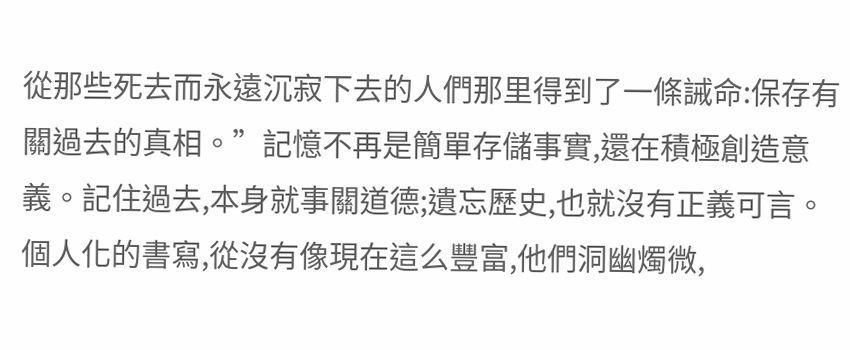從那些死去而永遠沉寂下去的人們那里得到了一條誡命:保存有關過去的真相。”記憶不再是簡單存儲事實,還在積極創造意義。記住過去,本身就事關道德;遺忘歷史,也就沒有正義可言。個人化的書寫,從沒有像現在這么豐富,他們洞幽燭微,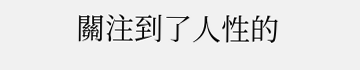關注到了人性的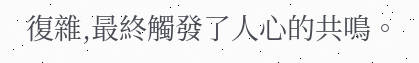復雜,最終觸發了人心的共鳴。